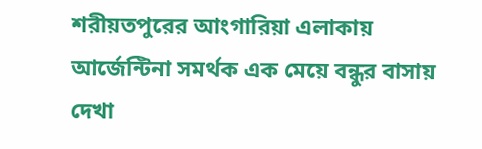শরীয়তপুরের আংগারিয়া এলাকায় আর্জেন্টিনা সমর্থক এক মেয়ে বন্ধুর বাসায় দেখা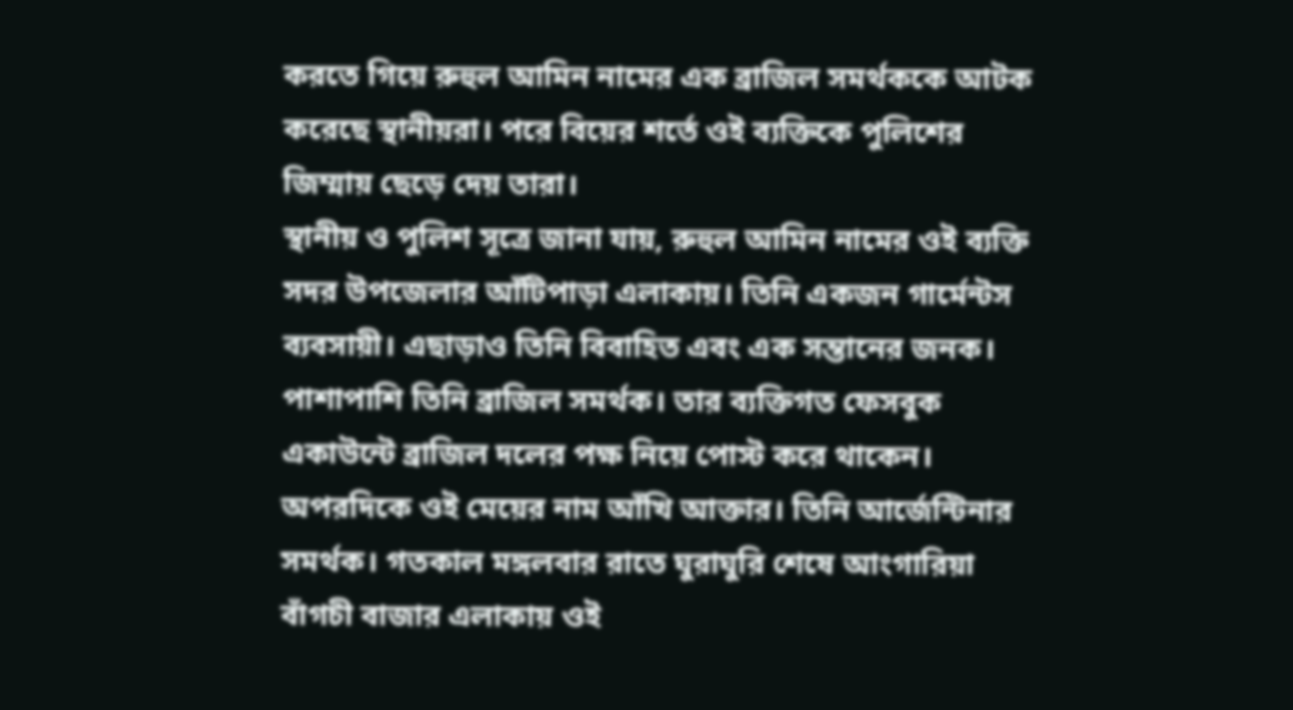করতে গিয়ে রুহুল আমিন নামের এক ব্রাজিল সমর্থককে আটক করেছে স্থানীয়রা। পরে বিয়ের শর্তে ওই ব্যক্তিকে পুলিশের জিম্মায় ছেড়ে দেয় তারা।
স্থানীয় ও পুলিশ সূত্রে জানা যায়, রুহুল আমিন নামের ওই ব্যক্তি সদর উপজেলার আঁটিপাড়া এলাকায়। তিনি একজন গার্মেন্টস ব্যবসায়ী। এছাড়াও তিনি বিবাহিত এবং এক সন্তানের জনক। পাশাপাশি তিনি ব্রাজিল সমর্থক। তার ব্যক্তিগত ফেসবুক একাউন্টে ব্রাজিল দলের পক্ষ নিয়ে পোস্ট করে থাকেন। অপরদিকে ওই মেয়ের নাম আঁখি আক্তার। তিনি আর্জেন্টিনার সমর্থক। গতকাল মঙ্গলবার রাতে ঘুরাঘুরি শেষে আংগারিয়া বাঁগচী বাজার এলাকায় ওই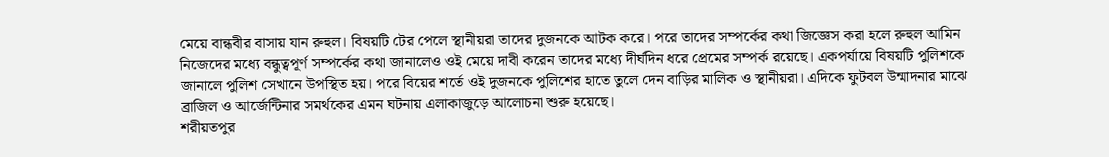মেয়ে বান্ধবীর বাসায় যান রুহুল। বিষয়টি টের পেলে স্থানীয়রা তাদের দুজনকে আটক করে। পরে তাদের সম্পর্কের কথা জিজ্ঞেস করা হলে রুহুল আমিন নিজেদের মধ্যে বন্ধুত্বপূর্ণ সম্পর্কের কথা জানালেও ওই মেয়ে দাবী করেন তাদের মধ্যে দীর্ঘদিন ধরে প্রেমের সম্পর্ক রয়েছে। একপর্যায়ে বিষয়টি পুলিশকে জানালে পুলিশ সেখানে উপস্থিত হয়। পরে বিয়ের শর্তে ওই দুজনকে পুলিশের হাতে তুলে দেন বাড়ির মালিক ও স্থানীয়রা। এদিকে ফুটবল উন্মাদনার মাঝে ব্রাজিল ও আর্জেন্টিনার সমর্থকের এমন ঘটনায় এলাকাজুড়ে আলোচনা শুরু হয়েছে।
শরীয়তপুর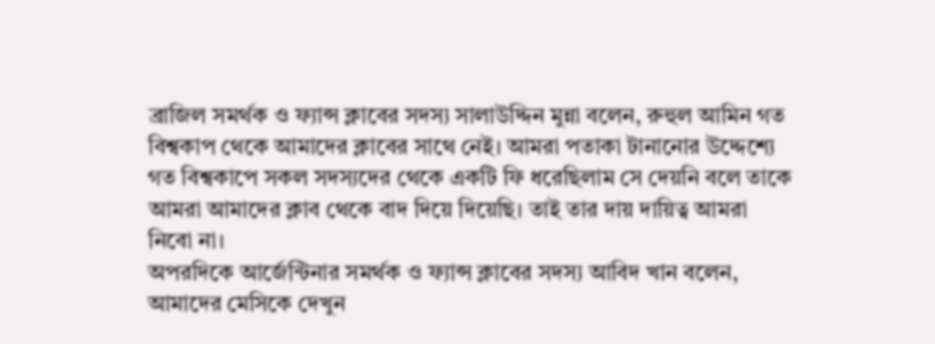ব্রাজিল সমর্থক ও ফ্যান্স ক্লাবের সদস্য সালাউদ্দিন মুন্না বলেন, রুহুল আমিন গত বিশ্বকাপ থেকে আমাদের ক্লাবের সাথে নেই। আমরা পতাকা টানানোর উদ্দেশ্যে গত বিশ্বকাপে সকল সদস্যদের থেকে একটি ফি ধরেছিলাম সে দেয়নি বলে তাকে আমরা আমাদের ক্লাব থেকে বাদ দিয়ে দিয়েছি। তাই তার দায় দায়িত্ব আমরা নিবো না।
অপরদিকে আর্জেন্টিনার সমর্থক ও ফ্যান্স ক্লাবের সদস্য আবিদ খান বলেন, আমাদের মেসিকে দেখুন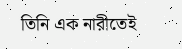তিনি এক নারীতেই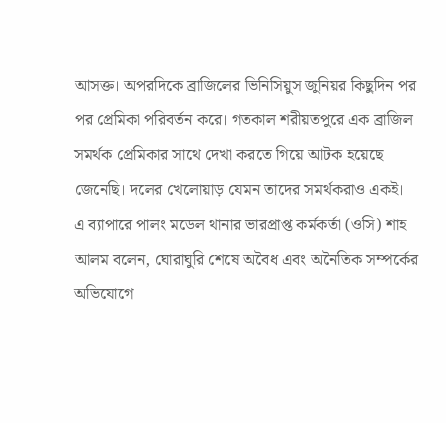আসক্ত। অপরদিকে ব্রাজিলের ভিনিসিয়ুস জুনিয়র কিছুদিন পর পর প্রেমিকা পরিবর্তন করে। গতকাল শরীয়তপুরে এক ব্রাজিল সমর্থক প্রেমিকার সাথে দেখা করতে গিয়ে আটক হয়েছে জেনেছি। দলের খেলোয়াড় যেমন তাদের সমর্থকরাও একই।
এ ব্যাপারে পালং মডেল থানার ভারপ্রাপ্ত কর্মকর্তা (ওসি) শাহ আলম বলেন, ঘোরাঘুরি শেষে অবৈধ এবং অনৈতিক সম্পর্কের অভিযোগে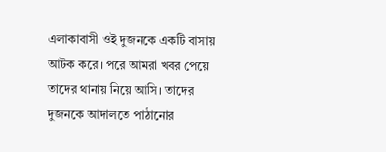এলাকাবাসী ওই দুজনকে একটি বাসায় আটক করে। পরে আমরা খবর পেয়ে তাদের থানায় নিয়ে আসি। তাদের দুজনকে আদালতে পাঠানোর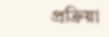প্রক্রিয়া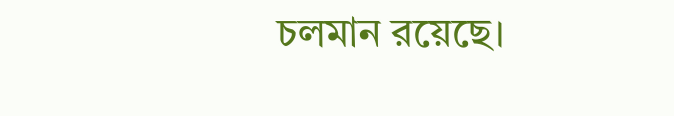চলমান রয়েছে।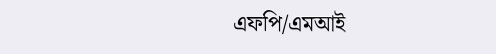এফপি/এমআই